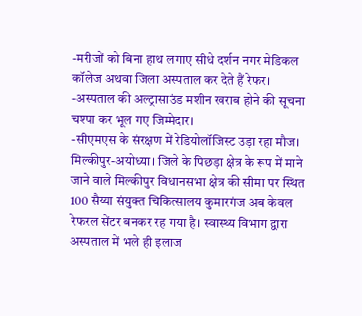-मरीजों को बिना हाथ लगाए सीधे दर्शन नगर मेडिकल कॉलेज अथवा जिला अस्पताल कर देते हैं रेफर।
-अस्पताल की अल्ट्रासाउंड मशीन खराब होने की सूचना चश्पा कर भूल गए जिम्मेदार।
-सीएमएस के संरक्षण में रेडियोलॉजिस्ट उड़ा रहा मौज।
मिल्कीपुर-अयोध्या। जिले के पिछड़ा क्षेत्र के रूप में माने जाने वाले मिल्कीपुर विधानसभा क्षेत्र की सीमा पर स्थित 100 सैय्या संयुक्त चिकित्सालय कुमारगंज अब केवल रेफरल सेंटर बनकर रह गया है। स्वास्थ्य विभाग द्वारा अस्पताल में भले ही इलाज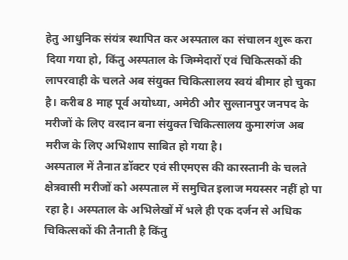हेतु आधुनिक संयंत्र स्थापित कर अस्पताल का संचालन शुरू करा दिया गया हो, किंतु अस्पताल के जिम्मेदारों एवं चिकित्सकों की लापरवाही के चलते अब संयुक्त चिकित्सालय स्वयं बीमार हो चुका है। करीब 8 माह पूर्व अयोध्या, अमेठी और सुल्तानपुर जनपद के मरीजों के लिए वरदान बना संयुक्त चिकित्सालय कुमारगंज अब मरीज के लिए अभिशाप साबित हो गया है।
अस्पताल में तैनात डॉक्टर एवं सीएमएस की कारस्तानी के चलते क्षेत्रवासी मरीजों को अस्पताल में समुचित इलाज मयस्सर नहीं हो पा रहा है। अस्पताल के अभिलेखों में भले ही एक दर्जन से अधिक चिकित्सकों की तैनाती है किंतु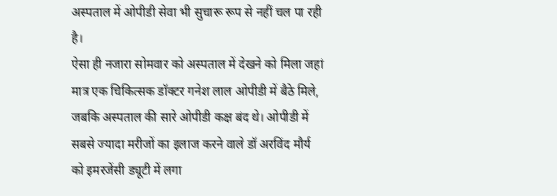अस्पताल में ओपीडी सेवा भी सुचारू रूप से नहीं चल पा रही है।
ऐसा ही नजारा सोमवार को अस्पताल में देखने को मिला जहां मात्र एक चिकित्सक डॉक्टर गनेश लाल ओपीडी में बैठे मिले, जबकि अस्पताल की सारे ओपीडी कक्ष बंद थे। ओपीडी में सबसे ज्यादा मरीजों का इलाज करने वाले डॉ अरविंद मौर्य को इमरजेंसी ड्यूटी में लगा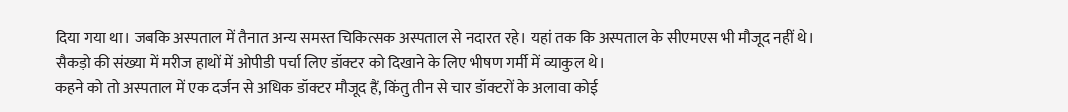दिया गया था। जबकि अस्पताल में तैनात अन्य समस्त चिकित्सक अस्पताल से नदारत रहे। यहां तक कि अस्पताल के सीएमएस भी मौजूद नहीं थे। सैकड़ो की संख्या में मरीज हाथों में ओपीडी पर्चा लिए डॉक्टर को दिखाने के लिए भीषण गर्मी में व्याकुल थे।
कहने को तो अस्पताल में एक दर्जन से अधिक डॉक्टर मौजूद हैं, किंतु तीन से चार डॉक्टरों के अलावा कोई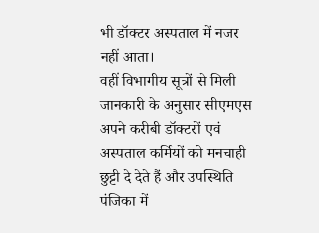भी डॉक्टर अस्पताल में नजर नहीं आता।
वहीं विभागीय सूत्रों से मिली जानकारी के अनुसार सीएमएस अपने करीबी डॉक्टरों एवं अस्पताल कर्मियों को मनचाही छुट्टी दे देते हैं और उपस्थिति पंजिका में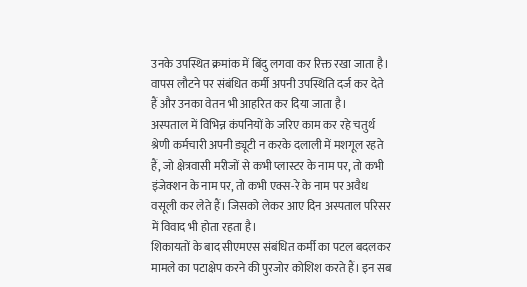उनके उपस्थित क्रमांक में बिंदु लगवा कर रिक्त रखा जाता है। वापस लौटने पर संबंधित कर्मी अपनी उपस्थिति दर्ज कर देते हैं और उनका वेतन भी आहरित कर दिया जाता है।
अस्पताल में विभिन्न कंपनियों के जरिए काम कर रहे चतुर्थ श्रेणी कर्मचारी अपनी ड्यूटी न करके दलाली में मशगूल रहते हैं, जो क्षेत्रवासी मरीजों से कभी प्लास्टर के नाम पर, तो कभी इंजेक्शन के नाम पर, तो कभी एक्स-रे के नाम पर अवैध वसूली कर लेते हैं। जिसको लेकर आए दिन अस्पताल परिसर में विवाद भी होता रहता है।
शिकायतों के बाद सीएमएस संबंधित कर्मी का पटल बदलकर मामले का पटाक्षेप करने की पुरजोर कोशिश करते हैं। इन सब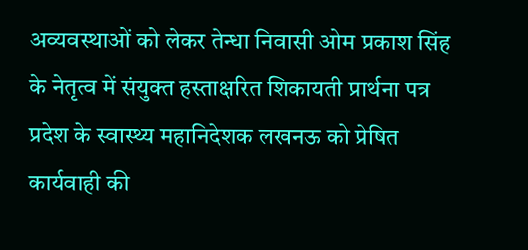अव्यवस्थाओं को लेकर तेन्धा निवासी ओम प्रकाश सिंह के नेतृत्व में संयुक्त हस्ताक्षरित शिकायती प्रार्थना पत्र प्रदेश के स्वास्थ्य महानिदेशक लखनऊ को प्रेषित कार्यवाही की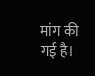मांग की गई है।